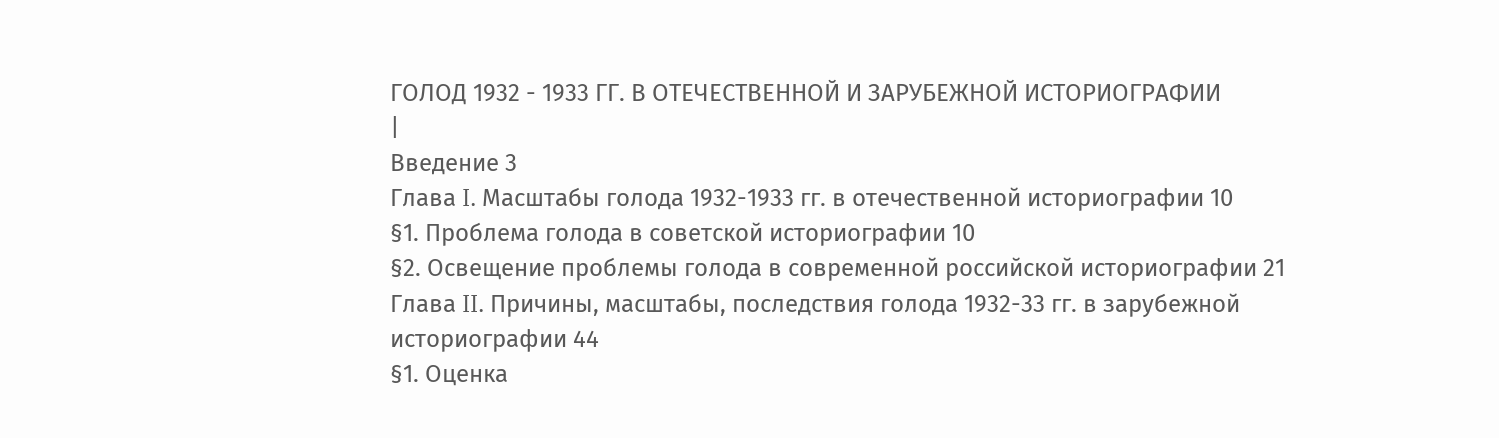ГОЛОД 1932 - 1933 ГГ. В ОТЕЧЕСТВЕННОЙ И ЗАРУБЕЖНОЙ ИСТОРИОГРАФИИ
|
Введение 3
Глава I. Масштабы голода 1932-1933 гг. в отечественной историографии 10
§1. Проблема голода в советской историографии 10
§2. Освещение проблемы голода в современной российской историографии 21
Глава II. Причины, масштабы, последствия голода 1932-33 гг. в зарубежной
историографии 44
§1. Оценка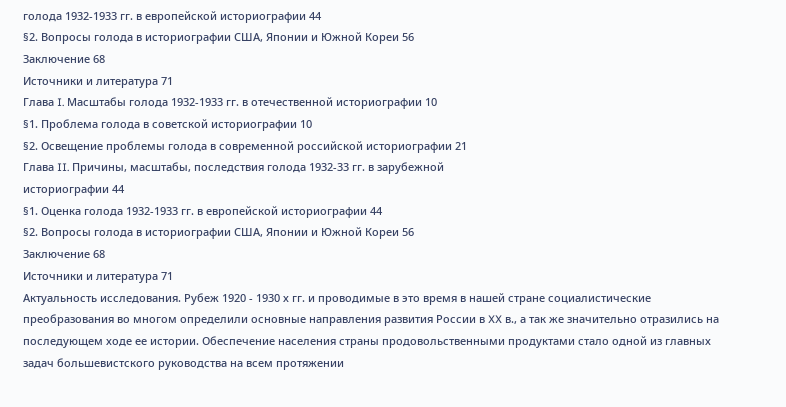голода 1932-1933 гг. в европейской историографии 44
§2. Вопросы голода в историографии США, Японии и Южной Кореи 56
Заключение 68
Источники и литература 71
Глава I. Масштабы голода 1932-1933 гг. в отечественной историографии 10
§1. Проблема голода в советской историографии 10
§2. Освещение проблемы голода в современной российской историографии 21
Глава II. Причины, масштабы, последствия голода 1932-33 гг. в зарубежной
историографии 44
§1. Оценка голода 1932-1933 гг. в европейской историографии 44
§2. Вопросы голода в историографии США, Японии и Южной Кореи 56
Заключение 68
Источники и литература 71
Актуальность исследования. Рубеж 1920 - 1930 х гг. и проводимые в это время в нашей стране социалистические преобразования во многом определили основные направления развития России в XX в., а так же значительно отразились на последующем ходе ее истории. Обеспечение населения страны продовольственными продуктами стало одной из главных задач большевистского руководства на всем протяжении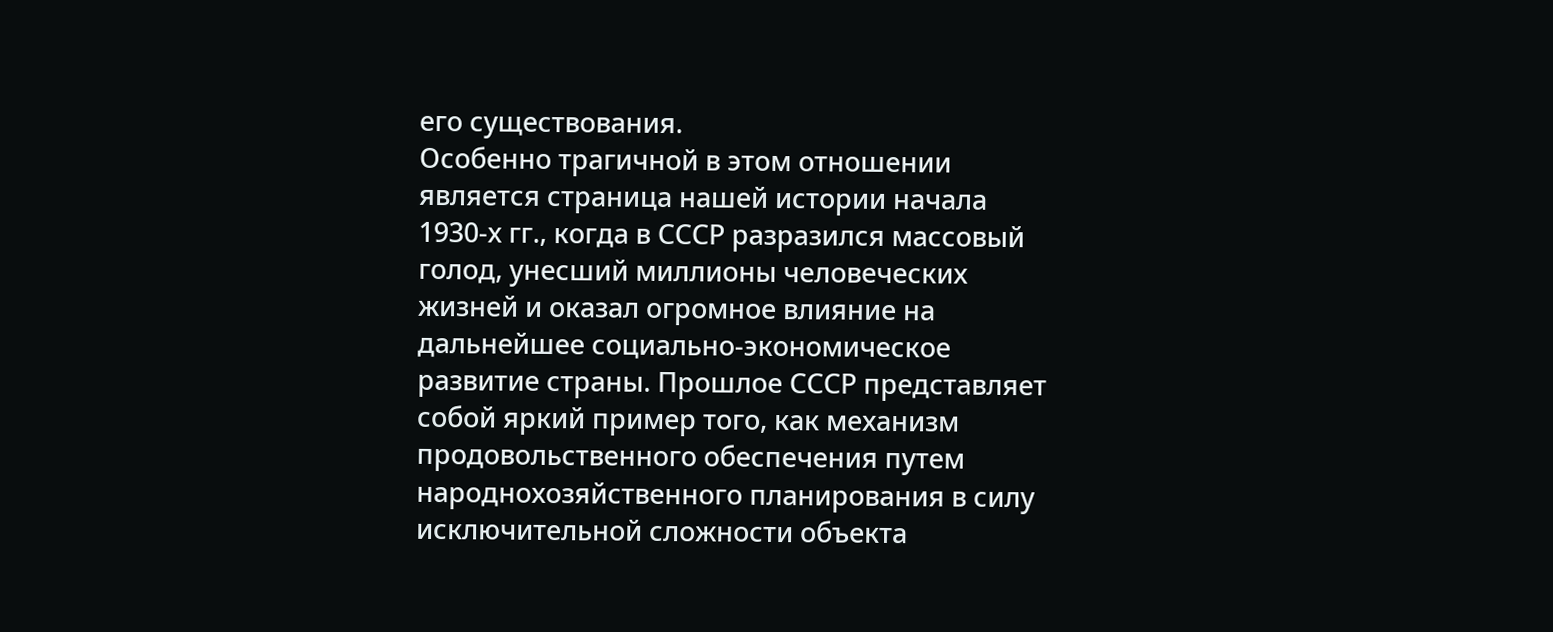его существования.
Особенно трагичной в этом отношении является страница нашей истории начала 1930-х гг., когда в СССР разразился массовый голод, унесший миллионы человеческих жизней и оказал огромное влияние на дальнейшее социально-экономическое развитие страны. Прошлое СССР представляет собой яркий пример того, как механизм продовольственного обеспечения путем народнохозяйственного планирования в силу исключительной сложности объекта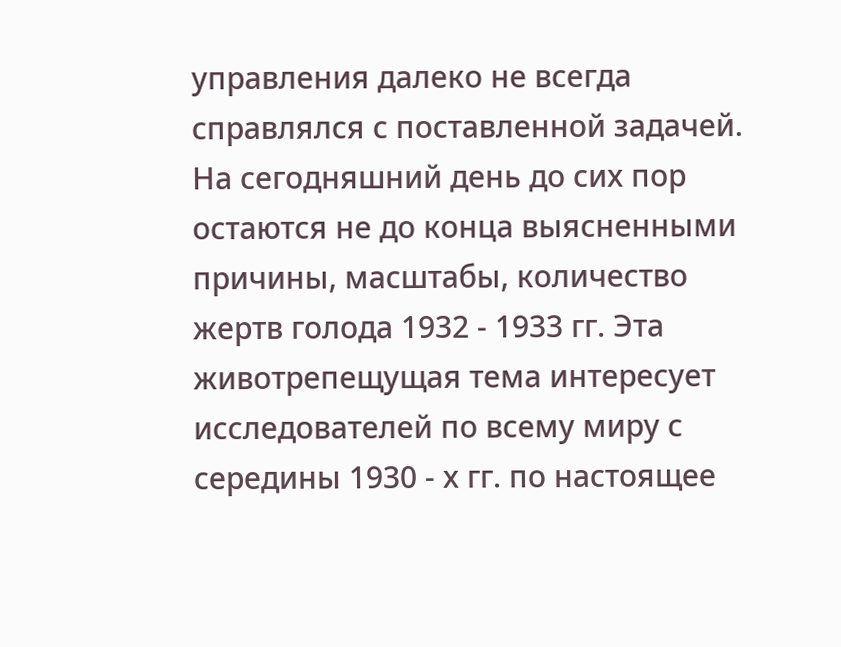управления далеко не всегда справлялся с поставленной задачей.
На сегодняшний день до сих пор остаются не до конца выясненными причины, масштабы, количество жертв голода 1932 - 1933 гг. Эта животрепещущая тема интересует исследователей по всему миру с середины 1930 - х гг. по настоящее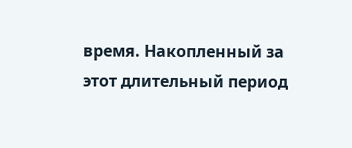время. Накопленный за этот длительный период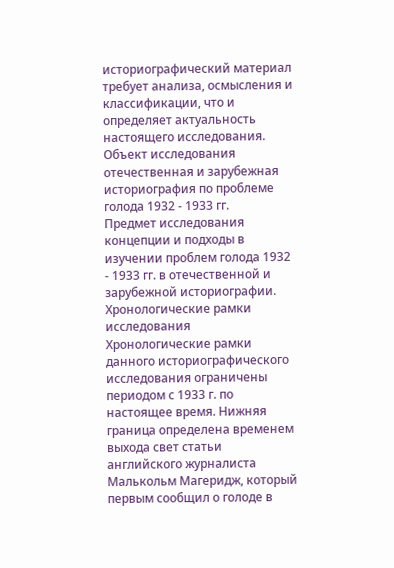историографический материал требует анализа, осмысления и классификации, что и определяет актуальность настоящего исследования.
Объект исследования отечественная и зарубежная историография по проблеме голода 1932 - 1933 гг.
Предмет исследования концепции и подходы в изучении проблем голода 1932 - 1933 гг. в отечественной и зарубежной историографии.
Хронологические рамки исследования Хронологические рамки данного историографического исследования ограничены периодом с 1933 г. по настоящее время. Нижняя граница определена временем выхода свет статьи английского журналиста Малькольм Магеридж, который первым сообщил о голоде в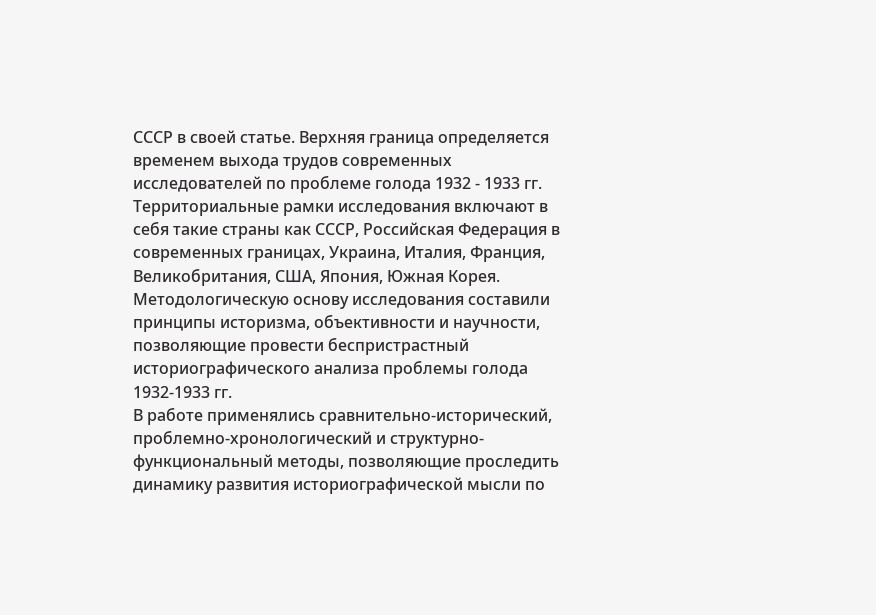СССР в своей статье. Верхняя граница определяется временем выхода трудов современных исследователей по проблеме голода 1932 - 1933 гг.
Территориальные рамки исследования включают в себя такие страны как СССР, Российская Федерация в современных границах, Украина, Италия, Франция, Великобритания, США, Япония, Южная Корея.
Методологическую основу исследования составили принципы историзма, объективности и научности, позволяющие провести беспристрастный историографического анализа проблемы голода 1932-1933 гг.
В работе применялись сравнительно-исторический, проблемно-хронологический и структурно-функциональный методы, позволяющие проследить динамику развития историографической мысли по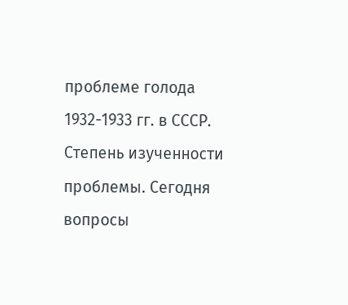проблеме голода 1932-1933 гг. в СССР.
Степень изученности проблемы. Сегодня вопросы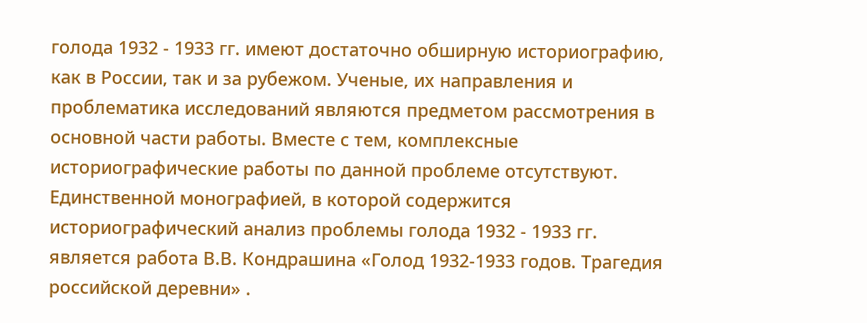голода 1932 - 1933 гг. имеют достаточно обширную историографию, как в России, так и за рубежом. Ученые, их направления и проблематика исследований являются предметом рассмотрения в основной части работы. Вместе с тем, комплексные историографические работы по данной проблеме отсутствуют.
Единственной монографией, в которой содержится историографический анализ проблемы голода 1932 - 1933 гг. является работа В.В. Кондрашина «Голод 1932-1933 годов. Трагедия российской деревни» .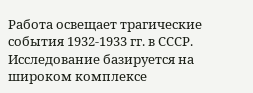Работа освещает трагические события 1932-1933 гг. в СССР. Исследование базируется на широком комплексе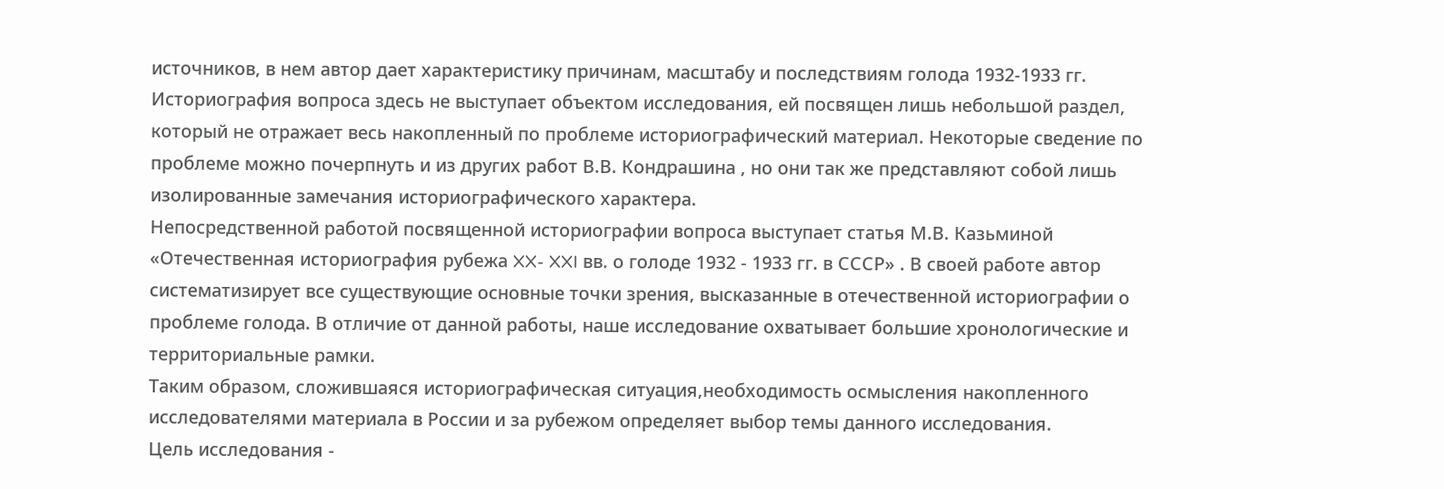источников, в нем автор дает характеристику причинам, масштабу и последствиям голода 1932-1933 гг. Историография вопроса здесь не выступает объектом исследования, ей посвящен лишь небольшой раздел, который не отражает весь накопленный по проблеме историографический материал. Некоторые сведение по проблеме можно почерпнуть и из других работ В.В. Кондрашина , но они так же представляют собой лишь изолированные замечания историографического характера.
Непосредственной работой посвященной историографии вопроса выступает статья М.В. Казьминой «Отечественная историография рубежа XX- XXI вв. о голоде 1932 - 1933 гг. в СССР» . В своей работе автор систематизирует все существующие основные точки зрения, высказанные в отечественной историографии о проблеме голода. В отличие от данной работы, наше исследование охватывает большие хронологические и территориальные рамки.
Таким образом, сложившаяся историографическая ситуация,необходимость осмысления накопленного исследователями материала в России и за рубежом определяет выбор темы данного исследования.
Цель исследования -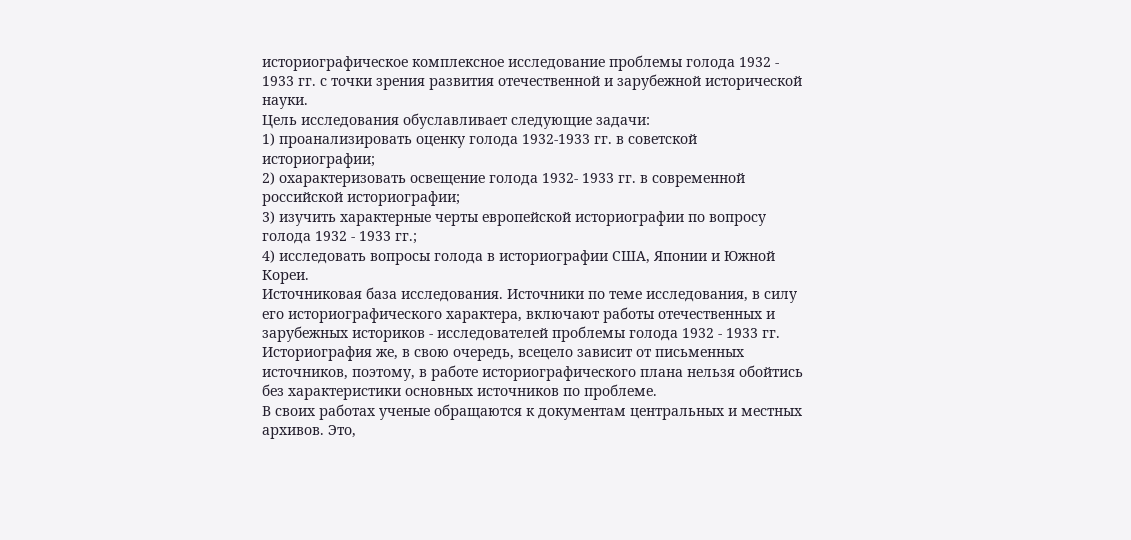историографическое комплексное исследование проблемы голода 1932 - 1933 гг. с точки зрения развития отечественной и зарубежной исторической науки.
Цель исследования обуславливает следующие задачи:
1) проанализировать оценку голода 1932-1933 гг. в советской историографии;
2) охарактеризовать освещение голода 1932- 1933 гг. в современной российской историографии;
3) изучить характерные черты европейской историографии по вопросу голода 1932 - 1933 гг.;
4) исследовать вопросы голода в историографии США, Японии и Южной Кореи.
Источниковая база исследования. Источники по теме исследования, в силу его историографического характера, включают работы отечественных и зарубежных историков - исследователей проблемы голода 1932 - 1933 гг. Историография же, в свою очередь, всецело зависит от письменных источников, поэтому, в работе историографического плана нельзя обойтись без характеристики основных источников по проблеме.
В своих работах ученые обращаются к документам центральных и местных архивов. Это,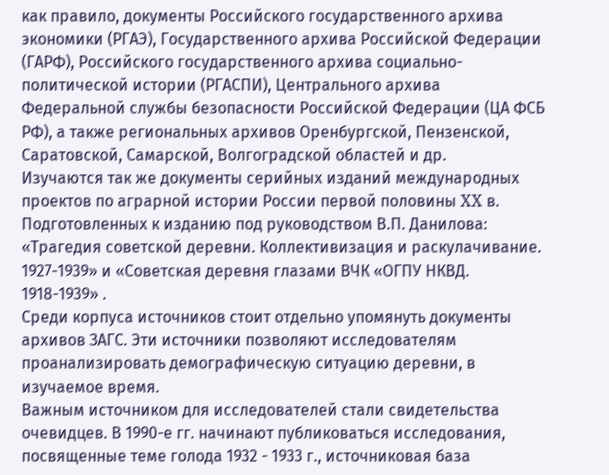как правило, документы Российского государственного архива экономики (РГАЭ), Государственного архива Российской Федерации (ГАРФ), Российского государственного архива социально-политической истории (РГАСПИ), Центрального архива Федеральной службы безопасности Российской Федерации (ЦА ФСБ РФ), а также региональных архивов Оренбургской, Пензенской, Саратовской, Самарской, Волгоградской областей и др.
Изучаются так же документы серийных изданий международных проектов по аграрной истории России первой половины XX в. Подготовленных к изданию под руководством В.П. Данилова: «Трагедия советской деревни. Коллективизация и раскулачивание. 1927-1939» и «Советская деревня глазами ВЧК «ОГПУ НКВД. 1918-1939» .
Среди корпуса источников стоит отдельно упомянуть документы архивов ЗАГС. Эти источники позволяют исследователям проанализировать демографическую ситуацию деревни, в изучаемое время.
Важным источником для исследователей стали свидетельства очевидцев. В 1990-е гг. начинают публиковаться исследования, посвященные теме голода 1932 - 1933 г., источниковая база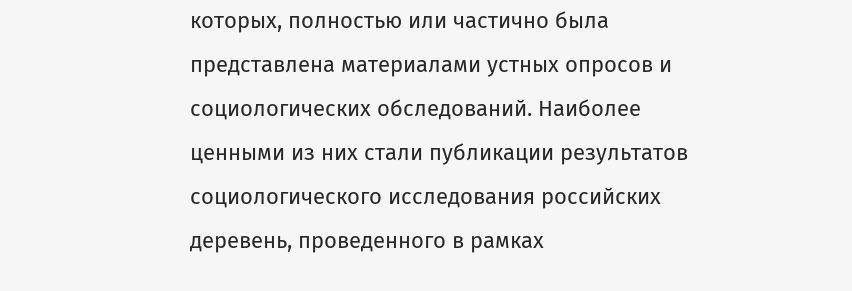которых, полностью или частично была представлена материалами устных опросов и социологических обследований. Наиболее ценными из них стали публикации результатов социологического исследования российских деревень, проведенного в рамках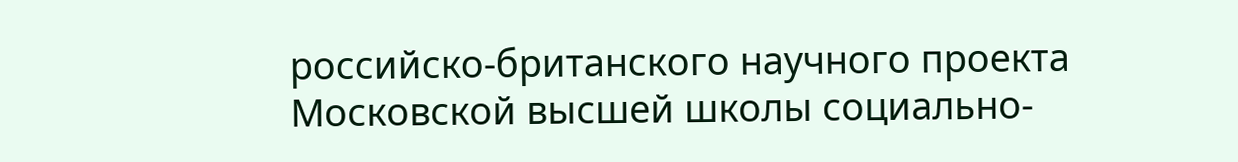российско-британского научного проекта Московской высшей школы социально-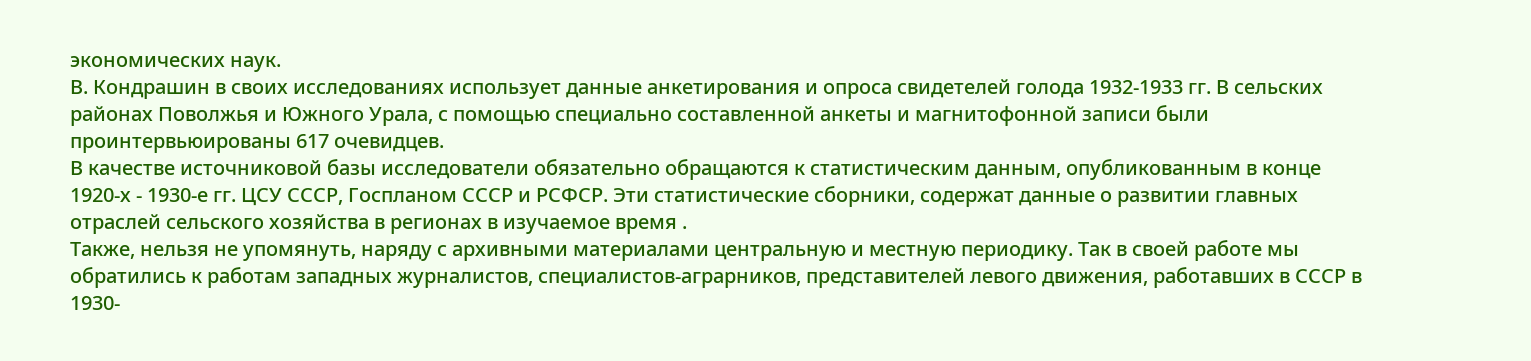экономических наук.
В. Кондрашин в своих исследованиях использует данные анкетирования и опроса свидетелей голода 1932-1933 гг. В сельских районах Поволжья и Южного Урала, с помощью специально составленной анкеты и магнитофонной записи были проинтервьюированы 617 очевидцев.
В качестве источниковой базы исследователи обязательно обращаются к статистическим данным, опубликованным в конце 1920-х - 1930-е гг. ЦСУ СССР, Госпланом СССР и РСФСР. Эти статистические сборники, содержат данные о развитии главных отраслей сельского хозяйства в регионах в изучаемое время .
Также, нельзя не упомянуть, наряду с архивными материалами центральную и местную периодику. Так в своей работе мы обратились к работам западных журналистов, специалистов-аграрников, представителей левого движения, работавших в СССР в 1930-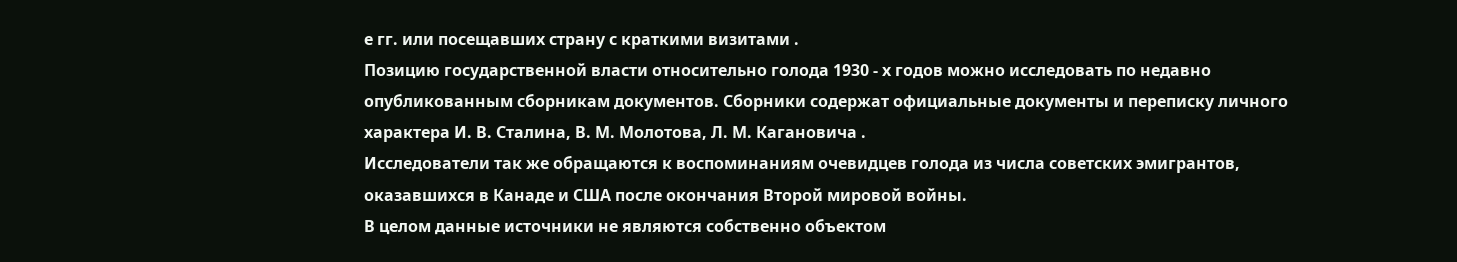е гг. или посещавших страну с краткими визитами .
Позицию государственной власти относительно голода 1930 - х годов можно исследовать по недавно опубликованным сборникам документов. Сборники содержат официальные документы и переписку личного характера И. В. Сталина, В. М. Молотова, Л. М. Кагановича .
Исследователи так же обращаются к воспоминаниям очевидцев голода из числа советских эмигрантов, оказавшихся в Канаде и США после окончания Второй мировой войны.
В целом данные источники не являются собственно объектом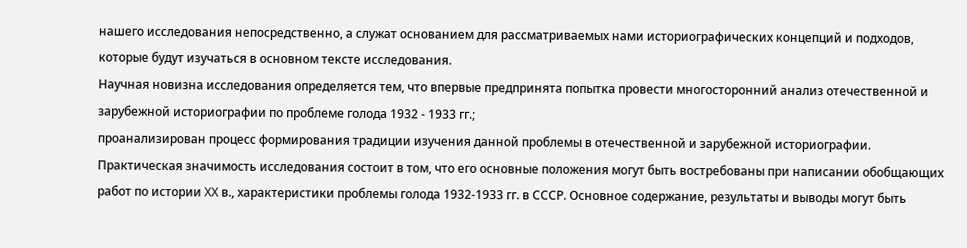нашего исследования непосредственно, а служат основанием для рассматриваемых нами историографических концепций и подходов, которые будут изучаться в основном тексте исследования.
Научная новизна исследования определяется тем, что впервые предпринята попытка провести многосторонний анализ отечественной и зарубежной историографии по проблеме голода 1932 - 1933 гг.;
проанализирован процесс формирования традиции изучения данной проблемы в отечественной и зарубежной историографии.
Практическая значимость исследования состоит в том, что его основные положения могут быть востребованы при написании обобщающих работ по истории XX в., характеристики проблемы голода 1932-1933 гг. в СССР. Основное содержание, результаты и выводы могут быть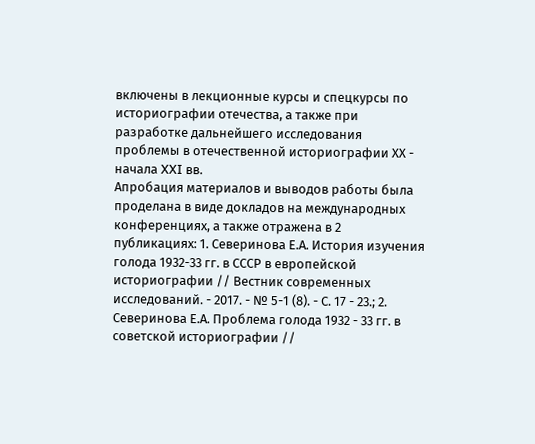включены в лекционные курсы и спецкурсы по историографии отечества, а также при разработке дальнейшего исследования проблемы в отечественной историографии ХХ - начала XXI вв.
Апробация материалов и выводов работы была проделана в виде докладов на международных конференциях, а также отражена в 2 публикациях: 1. Северинова Е.А. История изучения голода 1932-33 гг. в СССР в европейской историографии // Вестник современных исследований. - 2017. - № 5-1 (8). - С. 17 - 23.; 2. Северинова Е.А. Проблема голода 1932 - 33 гг. в советской историографии //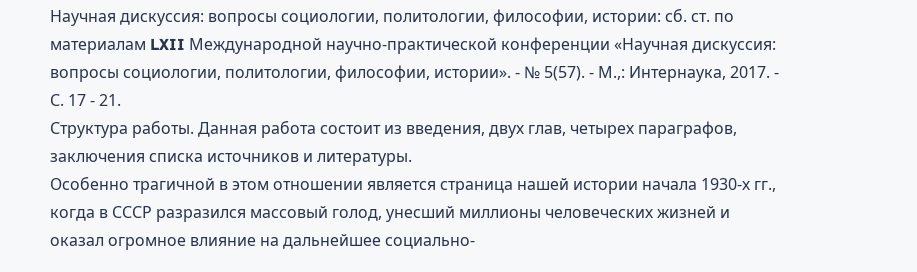Научная дискуссия: вопросы социологии, политологии, философии, истории: сб. ст. по материалам LXII Международной научно-практической конференции «Научная дискуссия: вопросы социологии, политологии, философии, истории». - № 5(57). - М.,: Интернаука, 2017. - С. 17 - 21.
Структура работы. Данная работа состоит из введения, двух глав, четырех параграфов, заключения списка источников и литературы.
Особенно трагичной в этом отношении является страница нашей истории начала 1930-х гг., когда в СССР разразился массовый голод, унесший миллионы человеческих жизней и оказал огромное влияние на дальнейшее социально-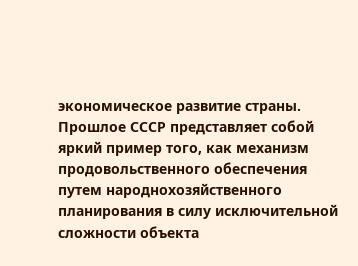экономическое развитие страны. Прошлое СССР представляет собой яркий пример того, как механизм продовольственного обеспечения путем народнохозяйственного планирования в силу исключительной сложности объекта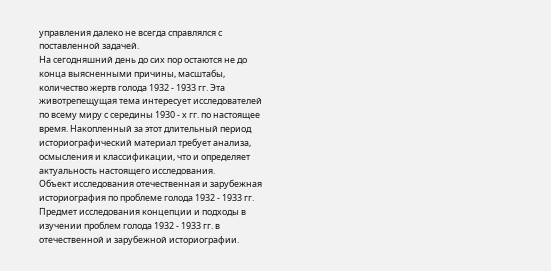управления далеко не всегда справлялся с поставленной задачей.
На сегодняшний день до сих пор остаются не до конца выясненными причины, масштабы, количество жертв голода 1932 - 1933 гг. Эта животрепещущая тема интересует исследователей по всему миру с середины 1930 - х гг. по настоящее время. Накопленный за этот длительный период историографический материал требует анализа, осмысления и классификации, что и определяет актуальность настоящего исследования.
Объект исследования отечественная и зарубежная историография по проблеме голода 1932 - 1933 гг.
Предмет исследования концепции и подходы в изучении проблем голода 1932 - 1933 гг. в отечественной и зарубежной историографии.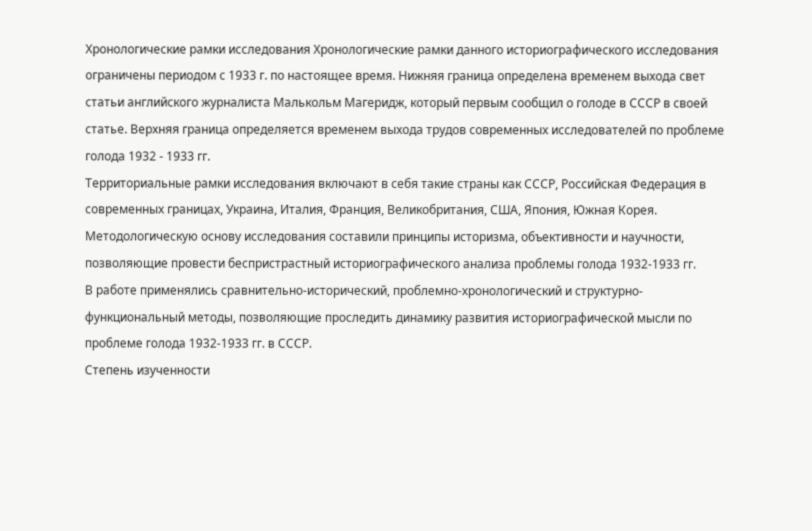Хронологические рамки исследования Хронологические рамки данного историографического исследования ограничены периодом с 1933 г. по настоящее время. Нижняя граница определена временем выхода свет статьи английского журналиста Малькольм Магеридж, который первым сообщил о голоде в СССР в своей статье. Верхняя граница определяется временем выхода трудов современных исследователей по проблеме голода 1932 - 1933 гг.
Территориальные рамки исследования включают в себя такие страны как СССР, Российская Федерация в современных границах, Украина, Италия, Франция, Великобритания, США, Япония, Южная Корея.
Методологическую основу исследования составили принципы историзма, объективности и научности, позволяющие провести беспристрастный историографического анализа проблемы голода 1932-1933 гг.
В работе применялись сравнительно-исторический, проблемно-хронологический и структурно-функциональный методы, позволяющие проследить динамику развития историографической мысли по проблеме голода 1932-1933 гг. в СССР.
Степень изученности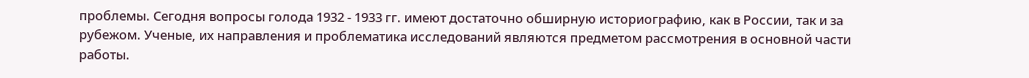проблемы. Сегодня вопросы голода 1932 - 1933 гг. имеют достаточно обширную историографию, как в России, так и за рубежом. Ученые, их направления и проблематика исследований являются предметом рассмотрения в основной части работы.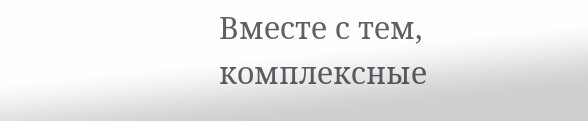Вместе с тем, комплексные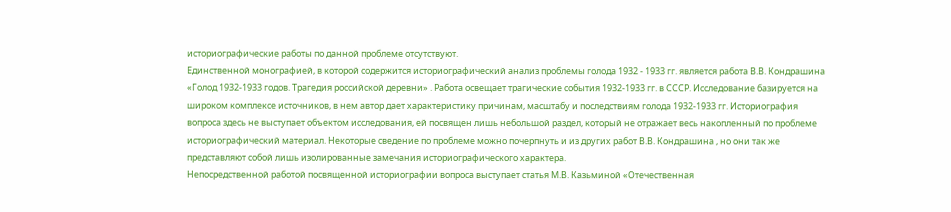историографические работы по данной проблеме отсутствуют.
Единственной монографией, в которой содержится историографический анализ проблемы голода 1932 - 1933 гг. является работа В.В. Кондрашина «Голод 1932-1933 годов. Трагедия российской деревни» . Работа освещает трагические события 1932-1933 гг. в СССР. Исследование базируется на широком комплексе источников, в нем автор дает характеристику причинам, масштабу и последствиям голода 1932-1933 гг. Историография вопроса здесь не выступает объектом исследования, ей посвящен лишь небольшой раздел, который не отражает весь накопленный по проблеме историографический материал. Некоторые сведение по проблеме можно почерпнуть и из других работ В.В. Кондрашина , но они так же представляют собой лишь изолированные замечания историографического характера.
Непосредственной работой посвященной историографии вопроса выступает статья М.В. Казьминой «Отечественная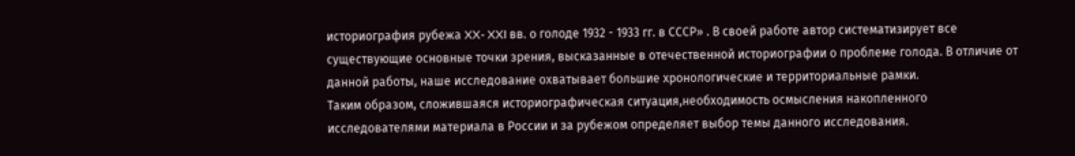историография рубежа XX- XXI вв. о голоде 1932 - 1933 гг. в СССР» . В своей работе автор систематизирует все существующие основные точки зрения, высказанные в отечественной историографии о проблеме голода. В отличие от данной работы, наше исследование охватывает большие хронологические и территориальные рамки.
Таким образом, сложившаяся историографическая ситуация,необходимость осмысления накопленного исследователями материала в России и за рубежом определяет выбор темы данного исследования.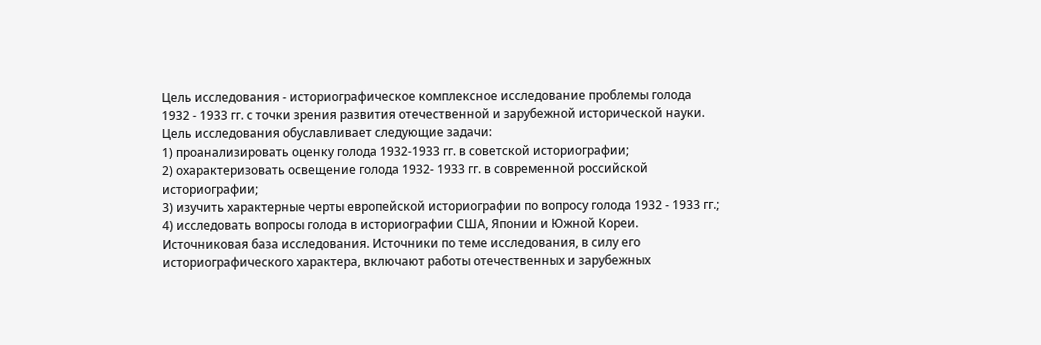Цель исследования - историографическое комплексное исследование проблемы голода 1932 - 1933 гг. с точки зрения развития отечественной и зарубежной исторической науки.
Цель исследования обуславливает следующие задачи:
1) проанализировать оценку голода 1932-1933 гг. в советской историографии;
2) охарактеризовать освещение голода 1932- 1933 гг. в современной российской историографии;
3) изучить характерные черты европейской историографии по вопросу голода 1932 - 1933 гг.;
4) исследовать вопросы голода в историографии США, Японии и Южной Кореи.
Источниковая база исследования. Источники по теме исследования, в силу его историографического характера, включают работы отечественных и зарубежных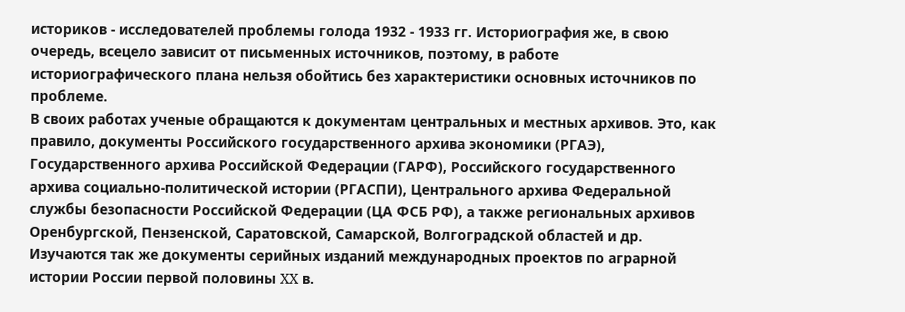историков - исследователей проблемы голода 1932 - 1933 гг. Историография же, в свою очередь, всецело зависит от письменных источников, поэтому, в работе историографического плана нельзя обойтись без характеристики основных источников по проблеме.
В своих работах ученые обращаются к документам центральных и местных архивов. Это, как правило, документы Российского государственного архива экономики (РГАЭ), Государственного архива Российской Федерации (ГАРФ), Российского государственного архива социально-политической истории (РГАСПИ), Центрального архива Федеральной службы безопасности Российской Федерации (ЦА ФСБ РФ), а также региональных архивов Оренбургской, Пензенской, Саратовской, Самарской, Волгоградской областей и др.
Изучаются так же документы серийных изданий международных проектов по аграрной истории России первой половины XX в.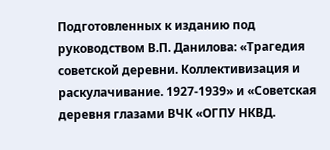Подготовленных к изданию под руководством В.П. Данилова: «Трагедия советской деревни. Коллективизация и раскулачивание. 1927-1939» и «Советская деревня глазами ВЧК «ОГПУ НКВД.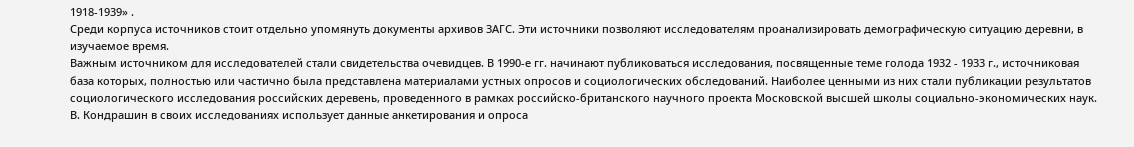1918-1939» .
Среди корпуса источников стоит отдельно упомянуть документы архивов ЗАГС. Эти источники позволяют исследователям проанализировать демографическую ситуацию деревни, в изучаемое время.
Важным источником для исследователей стали свидетельства очевидцев. В 1990-е гг. начинают публиковаться исследования, посвященные теме голода 1932 - 1933 г., источниковая база которых, полностью или частично была представлена материалами устных опросов и социологических обследований. Наиболее ценными из них стали публикации результатов социологического исследования российских деревень, проведенного в рамках российско-британского научного проекта Московской высшей школы социально-экономических наук.
В. Кондрашин в своих исследованиях использует данные анкетирования и опроса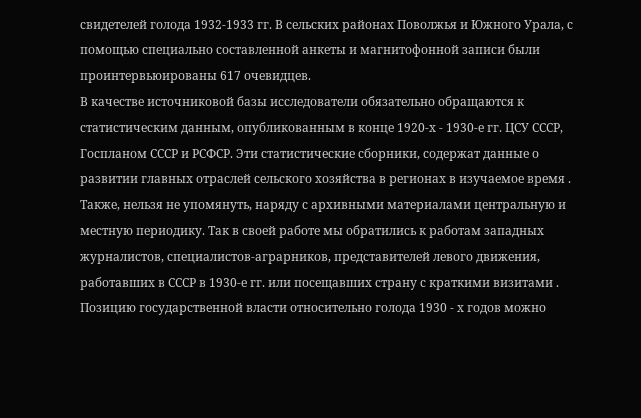свидетелей голода 1932-1933 гг. В сельских районах Поволжья и Южного Урала, с помощью специально составленной анкеты и магнитофонной записи были проинтервьюированы 617 очевидцев.
В качестве источниковой базы исследователи обязательно обращаются к статистическим данным, опубликованным в конце 1920-х - 1930-е гг. ЦСУ СССР, Госпланом СССР и РСФСР. Эти статистические сборники, содержат данные о развитии главных отраслей сельского хозяйства в регионах в изучаемое время .
Также, нельзя не упомянуть, наряду с архивными материалами центральную и местную периодику. Так в своей работе мы обратились к работам западных журналистов, специалистов-аграрников, представителей левого движения, работавших в СССР в 1930-е гг. или посещавших страну с краткими визитами .
Позицию государственной власти относительно голода 1930 - х годов можно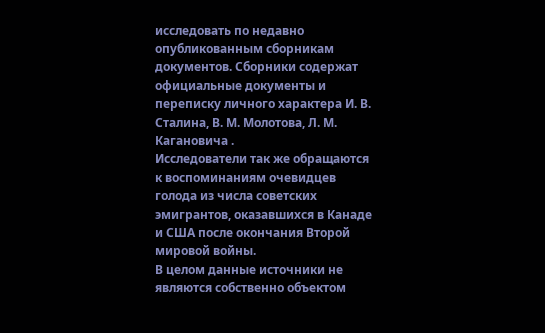исследовать по недавно опубликованным сборникам документов. Сборники содержат официальные документы и переписку личного характера И. В. Сталина, В. М. Молотова, Л. М. Кагановича .
Исследователи так же обращаются к воспоминаниям очевидцев голода из числа советских эмигрантов, оказавшихся в Канаде и США после окончания Второй мировой войны.
В целом данные источники не являются собственно объектом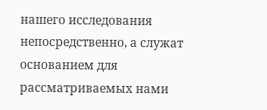нашего исследования непосредственно, а служат основанием для рассматриваемых нами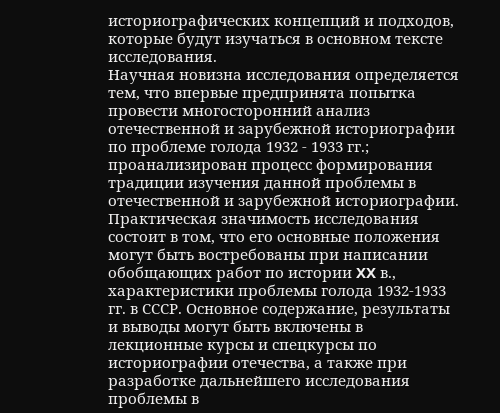историографических концепций и подходов, которые будут изучаться в основном тексте исследования.
Научная новизна исследования определяется тем, что впервые предпринята попытка провести многосторонний анализ отечественной и зарубежной историографии по проблеме голода 1932 - 1933 гг.;
проанализирован процесс формирования традиции изучения данной проблемы в отечественной и зарубежной историографии.
Практическая значимость исследования состоит в том, что его основные положения могут быть востребованы при написании обобщающих работ по истории XX в., характеристики проблемы голода 1932-1933 гг. в СССР. Основное содержание, результаты и выводы могут быть включены в лекционные курсы и спецкурсы по историографии отечества, а также при разработке дальнейшего исследования проблемы в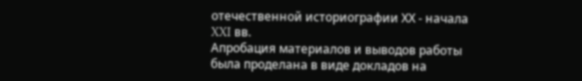отечественной историографии ХХ - начала XXI вв.
Апробация материалов и выводов работы была проделана в виде докладов на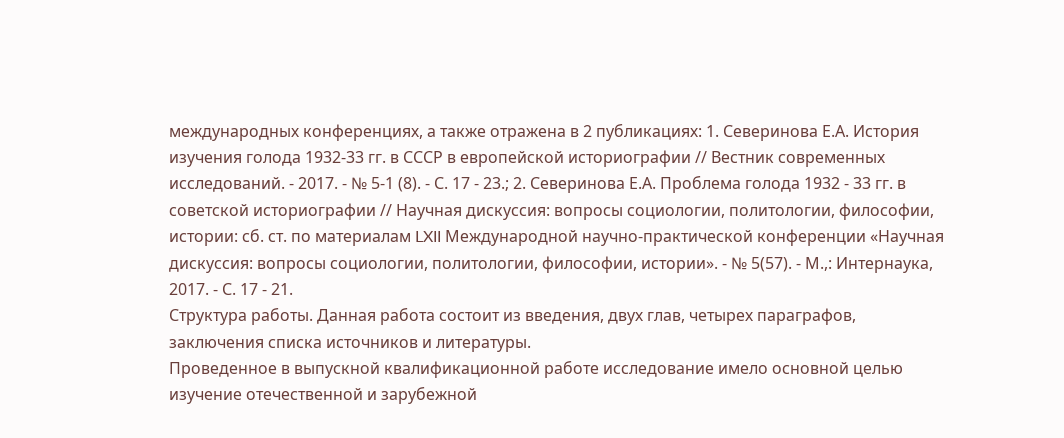международных конференциях, а также отражена в 2 публикациях: 1. Северинова Е.А. История изучения голода 1932-33 гг. в СССР в европейской историографии // Вестник современных исследований. - 2017. - № 5-1 (8). - С. 17 - 23.; 2. Северинова Е.А. Проблема голода 1932 - 33 гг. в советской историографии // Научная дискуссия: вопросы социологии, политологии, философии, истории: сб. ст. по материалам LXII Международной научно-практической конференции «Научная дискуссия: вопросы социологии, политологии, философии, истории». - № 5(57). - М.,: Интернаука, 2017. - С. 17 - 21.
Структура работы. Данная работа состоит из введения, двух глав, четырех параграфов, заключения списка источников и литературы.
Проведенное в выпускной квалификационной работе исследование имело основной целью изучение отечественной и зарубежной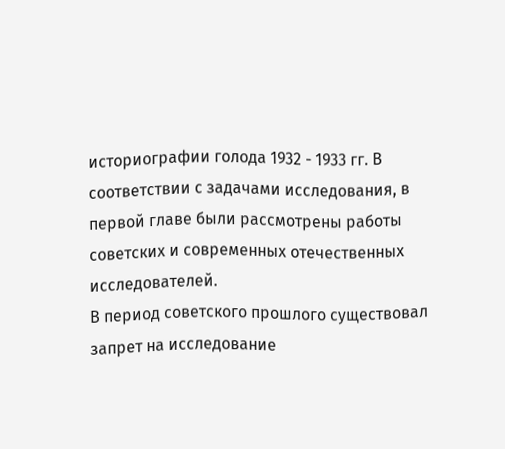историографии голода 1932 - 1933 гг. В соответствии с задачами исследования, в первой главе были рассмотрены работы советских и современных отечественных исследователей.
В период советского прошлого существовал запрет на исследование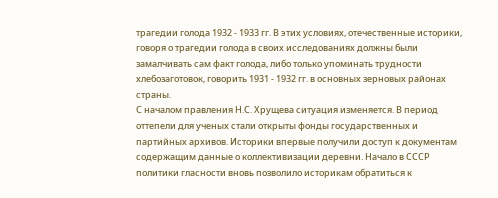трагедии голода 1932 - 1933 гг. В этих условиях, отечественные историки, говоря о трагедии голода в своих исследованиях должны были замалчивать сам факт голода, либо только упоминать трудности хлебозаготовок, говорить 1931 - 1932 гг. в основных зерновых районах страны.
С началом правления Н.С. Хрущева ситуация изменяется. В период оттепели для ученых стали открыты фонды государственных и партийных архивов. Историки впервые получили доступ к документам содержащим данные о коллективизации деревни. Начало в СССР политики гласности вновь позволило историкам обратиться к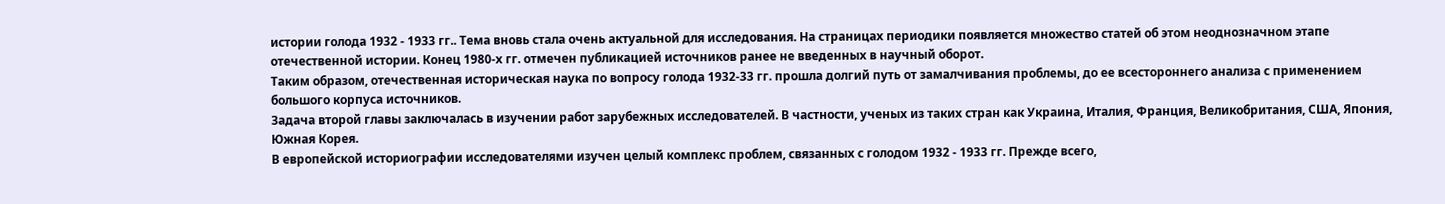истории голода 1932 - 1933 гг.. Тема вновь стала очень актуальной для исследования. На страницах периодики появляется множество статей об этом неоднозначном этапе отечественной истории. Конец 1980-х гг. отмечен публикацией источников ранее не введенных в научный оборот.
Таким образом, отечественная историческая наука по вопросу голода 1932-33 гг. прошла долгий путь от замалчивания проблемы, до ее всестороннего анализа с применением большого корпуса источников.
Задача второй главы заключалась в изучении работ зарубежных исследователей. В частности, ученых из таких стран как Украина, Италия, Франция, Великобритания, США, Япония, Южная Корея.
В европейской историографии исследователями изучен целый комплекс проблем, связанных с голодом 1932 - 1933 гг. Прежде всего,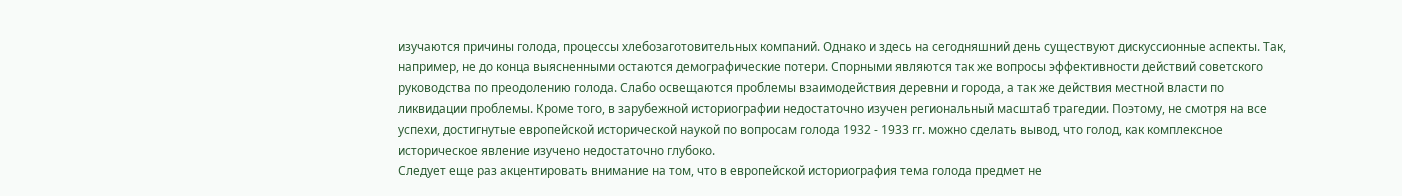изучаются причины голода, процессы хлебозаготовительных компаний. Однако и здесь на сегодняшний день существуют дискуссионные аспекты. Так, например, не до конца выясненными остаются демографические потери. Спорными являются так же вопросы эффективности действий советского руководства по преодолению голода. Слабо освещаются проблемы взаимодействия деревни и города, а так же действия местной власти по ликвидации проблемы. Кроме того, в зарубежной историографии недостаточно изучен региональный масштаб трагедии. Поэтому, не смотря на все успехи, достигнутые европейской исторической наукой по вопросам голода 1932 - 1933 гг. можно сделать вывод, что голод, как комплексное историческое явление изучено недостаточно глубоко.
Следует еще раз акцентировать внимание на том, что в европейской историография тема голода предмет не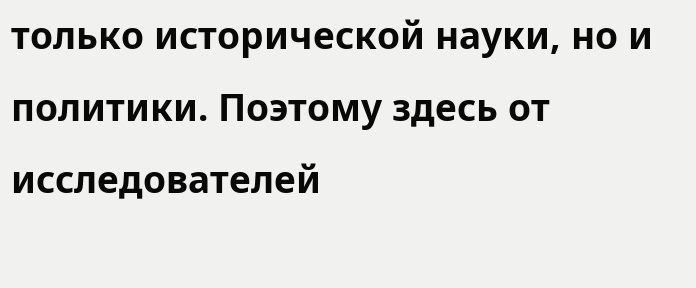только исторической науки, но и политики. Поэтому здесь от исследователей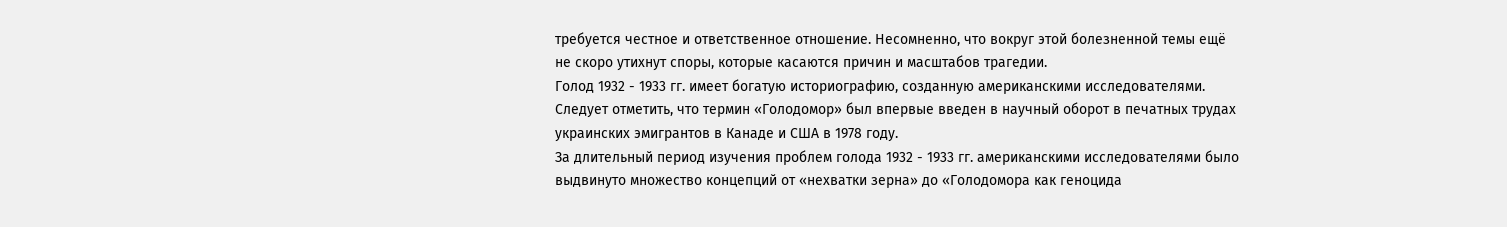требуется честное и ответственное отношение. Несомненно, что вокруг этой болезненной темы ещё не скоро утихнут споры, которые касаются причин и масштабов трагедии.
Голод 1932 - 1933 гг. имеет богатую историографию, созданную американскими исследователями. Следует отметить, что термин «Голодомор» был впервые введен в научный оборот в печатных трудах украинских эмигрантов в Канаде и США в 1978 году.
За длительный период изучения проблем голода 1932 - 1933 гг. американскими исследователями было выдвинуто множество концепций от «нехватки зерна» до «Голодомора как геноцида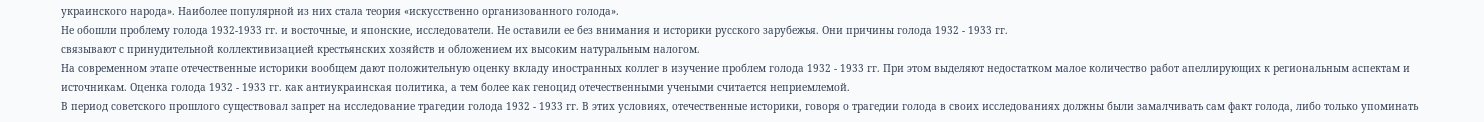украинского народа». Наиболее популярной из них стала теория «искусственно организованного голода».
Не обошли проблему голода 1932-1933 гг. и восточные, и японские, исследователи. Не оставили ее без внимания и историки русского зарубежья. Они причины голода 1932 - 1933 гг.
связывают с принудительной коллективизацией крестьянских хозяйств и обложением их высоким натуральным налогом.
На современном этапе отечественные историки вообщем дают положительную оценку вкладу иностранных коллег в изучение проблем голода 1932 - 1933 гг. При этом выделяют недостатком малое количество работ апеллирующих к региональным аспектам и источникам. Оценка голода 1932 - 1933 гг. как антиукраинская политика, а тем более как геноцид отечественными учеными считается неприемлемой.
В период советского прошлого существовал запрет на исследование трагедии голода 1932 - 1933 гг. В этих условиях, отечественные историки, говоря о трагедии голода в своих исследованиях должны были замалчивать сам факт голода, либо только упоминать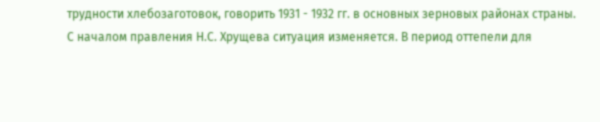трудности хлебозаготовок, говорить 1931 - 1932 гг. в основных зерновых районах страны.
С началом правления Н.С. Хрущева ситуация изменяется. В период оттепели для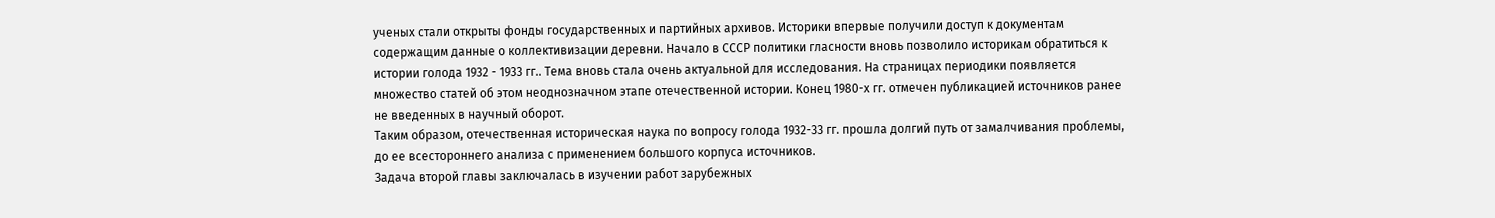ученых стали открыты фонды государственных и партийных архивов. Историки впервые получили доступ к документам содержащим данные о коллективизации деревни. Начало в СССР политики гласности вновь позволило историкам обратиться к истории голода 1932 - 1933 гг.. Тема вновь стала очень актуальной для исследования. На страницах периодики появляется множество статей об этом неоднозначном этапе отечественной истории. Конец 1980-х гг. отмечен публикацией источников ранее не введенных в научный оборот.
Таким образом, отечественная историческая наука по вопросу голода 1932-33 гг. прошла долгий путь от замалчивания проблемы, до ее всестороннего анализа с применением большого корпуса источников.
Задача второй главы заключалась в изучении работ зарубежных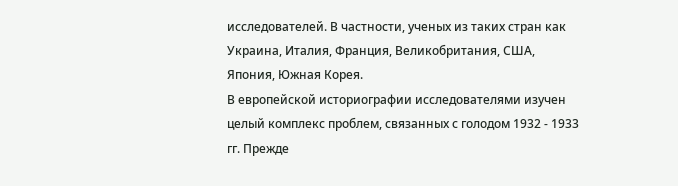исследователей. В частности, ученых из таких стран как Украина, Италия, Франция, Великобритания, США, Япония, Южная Корея.
В европейской историографии исследователями изучен целый комплекс проблем, связанных с голодом 1932 - 1933 гг. Прежде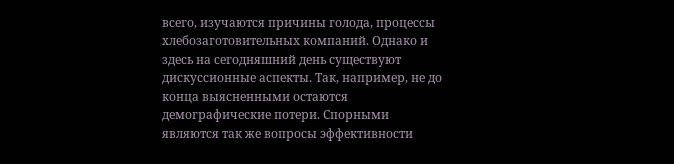всего, изучаются причины голода, процессы хлебозаготовительных компаний. Однако и здесь на сегодняшний день существуют дискуссионные аспекты. Так, например, не до конца выясненными остаются демографические потери. Спорными являются так же вопросы эффективности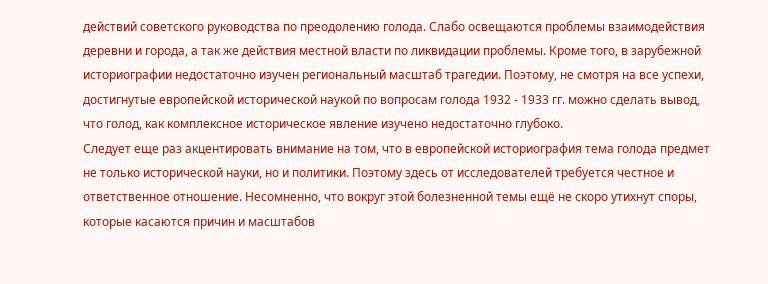действий советского руководства по преодолению голода. Слабо освещаются проблемы взаимодействия деревни и города, а так же действия местной власти по ликвидации проблемы. Кроме того, в зарубежной историографии недостаточно изучен региональный масштаб трагедии. Поэтому, не смотря на все успехи, достигнутые европейской исторической наукой по вопросам голода 1932 - 1933 гг. можно сделать вывод, что голод, как комплексное историческое явление изучено недостаточно глубоко.
Следует еще раз акцентировать внимание на том, что в европейской историография тема голода предмет не только исторической науки, но и политики. Поэтому здесь от исследователей требуется честное и ответственное отношение. Несомненно, что вокруг этой болезненной темы ещё не скоро утихнут споры, которые касаются причин и масштабов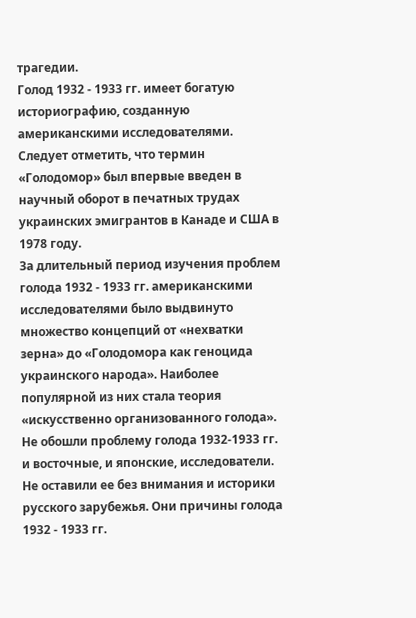трагедии.
Голод 1932 - 1933 гг. имеет богатую историографию, созданную американскими исследователями. Следует отметить, что термин «Голодомор» был впервые введен в научный оборот в печатных трудах украинских эмигрантов в Канаде и США в 1978 году.
За длительный период изучения проблем голода 1932 - 1933 гг. американскими исследователями было выдвинуто множество концепций от «нехватки зерна» до «Голодомора как геноцида украинского народа». Наиболее популярной из них стала теория «искусственно организованного голода».
Не обошли проблему голода 1932-1933 гг. и восточные, и японские, исследователи. Не оставили ее без внимания и историки русского зарубежья. Они причины голода 1932 - 1933 гг.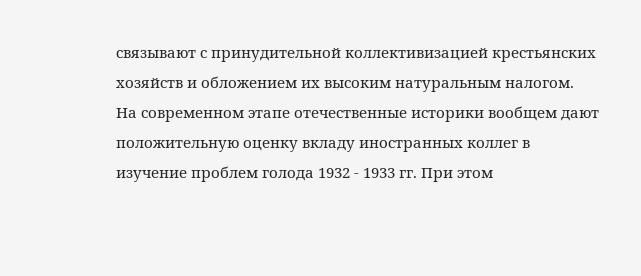связывают с принудительной коллективизацией крестьянских хозяйств и обложением их высоким натуральным налогом.
На современном этапе отечественные историки вообщем дают положительную оценку вкладу иностранных коллег в изучение проблем голода 1932 - 1933 гг. При этом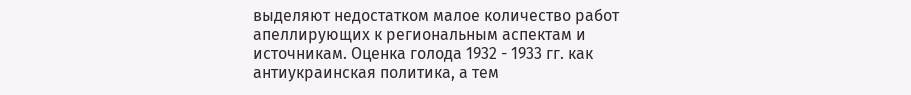выделяют недостатком малое количество работ апеллирующих к региональным аспектам и источникам. Оценка голода 1932 - 1933 гг. как антиукраинская политика, а тем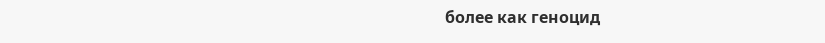более как геноцид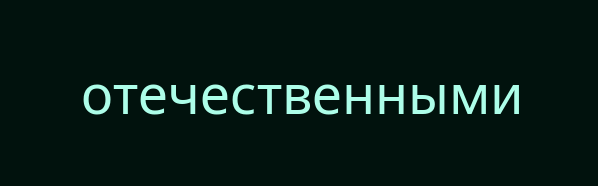отечественными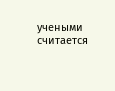учеными считается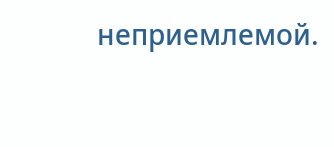неприемлемой.